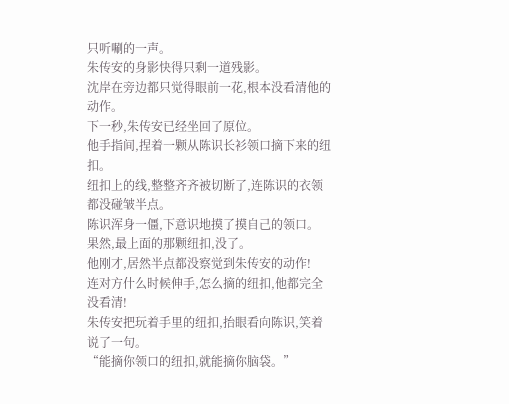只听唰的一声。
朱传安的身影快得只剩一道残影。
沈岸在旁边都只觉得眼前一花,根本没看清他的动作。
下一秒,朱传安已经坐回了原位。
他手指间,捏着一颗从陈识长衫领口摘下来的纽扣。
纽扣上的线,整整齐齐被切断了,连陈识的衣领都没碰皱半点。
陈识浑身一僵,下意识地摸了摸自己的领口。
果然,最上面的那颗纽扣,没了。
他刚才,居然半点都没察觉到朱传安的动作!
连对方什么时候伸手,怎么摘的纽扣,他都完全没看清!
朱传安把玩着手里的纽扣,抬眼看向陈识,笑着说了一句。
“能摘你领口的纽扣,就能摘你脑袋。”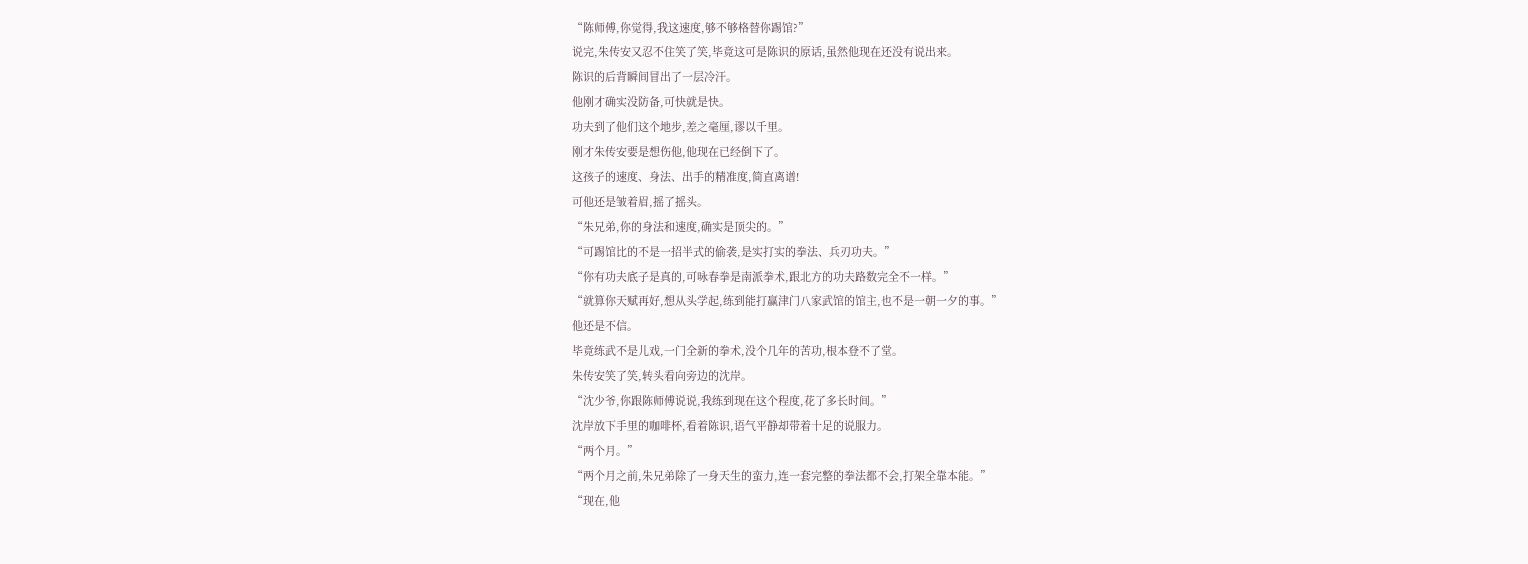“陈师傅,你觉得,我这速度,够不够格替你踢馆?”
说完,朱传安又忍不住笑了笑,毕竟这可是陈识的原话,虽然他现在还没有说出来。
陈识的后背瞬间冒出了一层冷汗。
他刚才确实没防备,可快就是快。
功夫到了他们这个地步,差之毫厘,谬以千里。
刚才朱传安要是想伤他,他现在已经倒下了。
这孩子的速度、身法、出手的精准度,简直离谱!
可他还是皱着眉,摇了摇头。
“朱兄弟,你的身法和速度,确实是顶尖的。”
“可踢馆比的不是一招半式的偷袭,是实打实的拳法、兵刃功夫。”
“你有功夫底子是真的,可咏春拳是南派拳术,跟北方的功夫路数完全不一样。”
“就算你天赋再好,想从头学起,练到能打赢津门八家武馆的馆主,也不是一朝一夕的事。”
他还是不信。
毕竟练武不是儿戏,一门全新的拳术,没个几年的苦功,根本登不了堂。
朱传安笑了笑,转头看向旁边的沈岸。
“沈少爷,你跟陈师傅说说,我练到现在这个程度,花了多长时间。”
沈岸放下手里的咖啡杯,看着陈识,语气平静却带着十足的说服力。
“两个月。”
“两个月之前,朱兄弟除了一身天生的蛮力,连一套完整的拳法都不会,打架全靠本能。”
“现在,他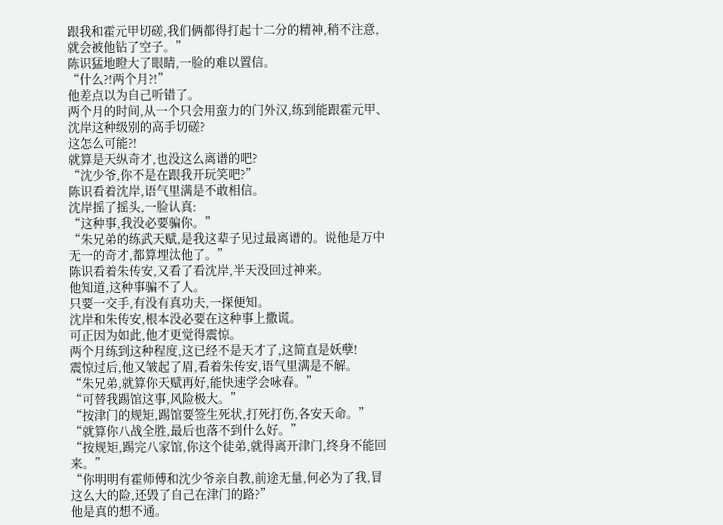跟我和霍元甲切磋,我们俩都得打起十二分的精神,稍不注意,就会被他钻了空子。”
陈识猛地瞪大了眼睛,一脸的难以置信。
“什么?!两个月?!”
他差点以为自己听错了。
两个月的时间,从一个只会用蛮力的门外汉,练到能跟霍元甲、沈岸这种级别的高手切磋?
这怎么可能?!
就算是天纵奇才,也没这么离谱的吧?
“沈少爷,你不是在跟我开玩笑吧?”
陈识看着沈岸,语气里满是不敢相信。
沈岸摇了摇头,一脸认真:
“这种事,我没必要骗你。”
“朱兄弟的练武天赋,是我这辈子见过最离谱的。说他是万中无一的奇才,都算埋汰他了。”
陈识看着朱传安,又看了看沈岸,半天没回过神来。
他知道,这种事骗不了人。
只要一交手,有没有真功夫,一探便知。
沈岸和朱传安,根本没必要在这种事上撒谎。
可正因为如此,他才更觉得震惊。
两个月练到这种程度,这已经不是天才了,这简直是妖孽!
震惊过后,他又皱起了眉,看着朱传安,语气里满是不解。
“朱兄弟,就算你天赋再好,能快速学会咏春。”
“可替我踢馆这事,风险极大。”
“按津门的规矩,踢馆要签生死状,打死打伤,各安天命。”
“就算你八战全胜,最后也落不到什么好。”
“按规矩,踢完八家馆,你这个徒弟,就得离开津门,终身不能回来。”
“你明明有霍师傅和沈少爷亲自教,前途无量,何必为了我,冒这么大的险,还毁了自己在津门的路?”
他是真的想不通。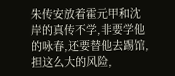朱传安放着霍元甲和沈岸的真传不学,非要学他的咏春,还要替他去踢馆,担这么大的风险,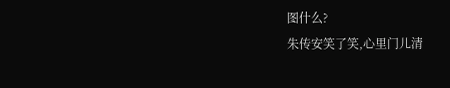图什么?
朱传安笑了笑,心里门儿清